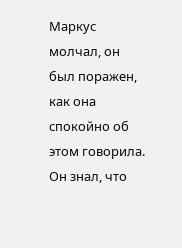Маркус молчал, он был поражен, как она спокойно об этом говорила. Он знал, что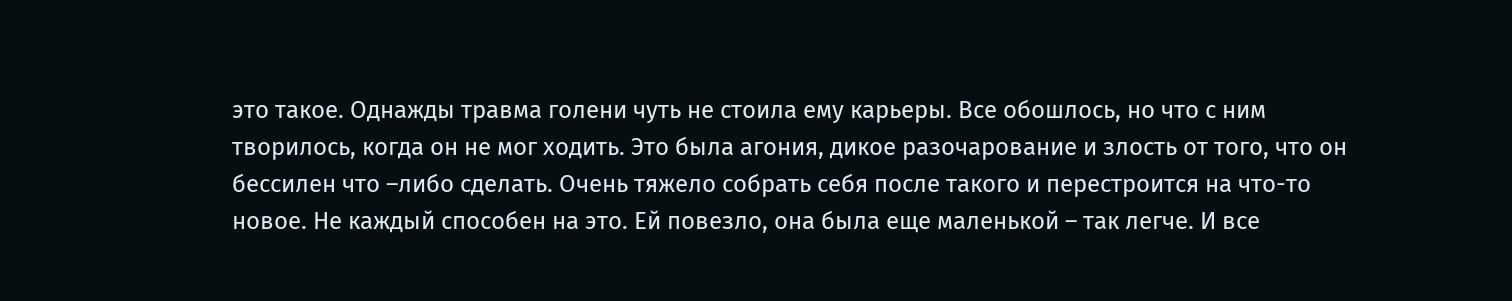это такое. Однажды травма голени чуть не стоила ему карьеры. Все обошлось, но что с ним творилось, когда он не мог ходить. Это была агония, дикое разочарование и злость от того, что он бессилен что –либо сделать. Очень тяжело собрать себя после такого и перестроится на что-то новое. Не каждый способен на это. Ей повезло, она была еще маленькой – так легче. И все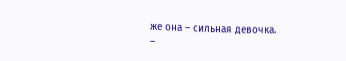же она – сильная девочка.
–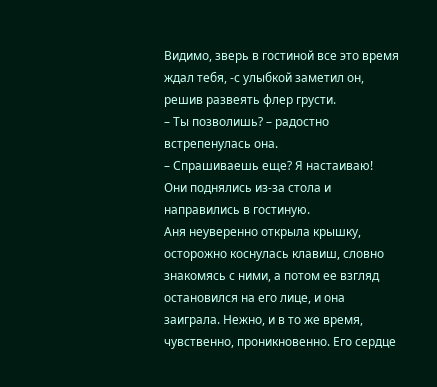Видимо, зверь в гостиной все это время ждал тебя, -с улыбкой заметил он, решив развеять флер грусти.
– Ты позволишь? – радостно встрепенулась она.
– Спрашиваешь еще? Я настаиваю!
Они поднялись из-за стола и направились в гостиную.
Аня неуверенно открыла крышку, осторожно коснулась клавиш, словно знакомясь с ними, а потом ее взгляд остановился на его лице, и она заиграла. Нежно, и в то же время, чувственно, проникновенно. Его сердце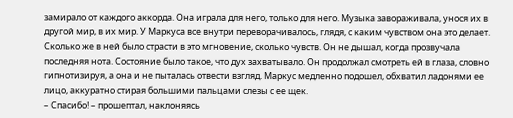замирало от каждого аккорда. Она играла для него, только для него. Музыка завораживала, унося их в другой мир, в их мир. У Маркуса все внутри переворачивалось, глядя, с каким чувством она это делает. Сколько же в ней было страсти в это мгновение, сколько чувств. Он не дышал, когда прозвучала последняя нота. Состояние было такое, что дух захватывало. Он продолжал смотреть ей в глаза, словно гипнотизируя, а она и не пыталась отвести взгляд. Маркус медленно подошел, обхватил ладонями ее лицо, аккуратно стирая большими пальцами слезы с ее щек.
– Спасибо! – прошептал, наклоняясь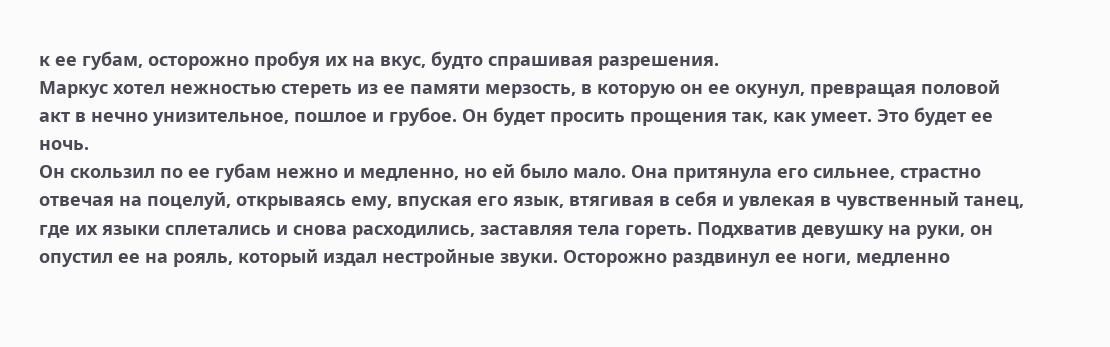к ее губам, осторожно пробуя их на вкус, будто спрашивая разрешения.
Маркус хотел нежностью стереть из ее памяти мерзость, в которую он ее окунул, превращая половой акт в нечно унизительное, пошлое и грубое. Он будет просить прощения так, как умеет. Это будет ее ночь.
Он скользил по ее губам нежно и медленно, но ей было мало. Она притянула его сильнее, страстно отвечая на поцелуй, открываясь ему, впуская его язык, втягивая в себя и увлекая в чувственный танец, где их языки сплетались и снова расходились, заставляя тела гореть. Подхватив девушку на руки, он опустил ее на рояль, который издал нестройные звуки. Осторожно раздвинул ее ноги, медленно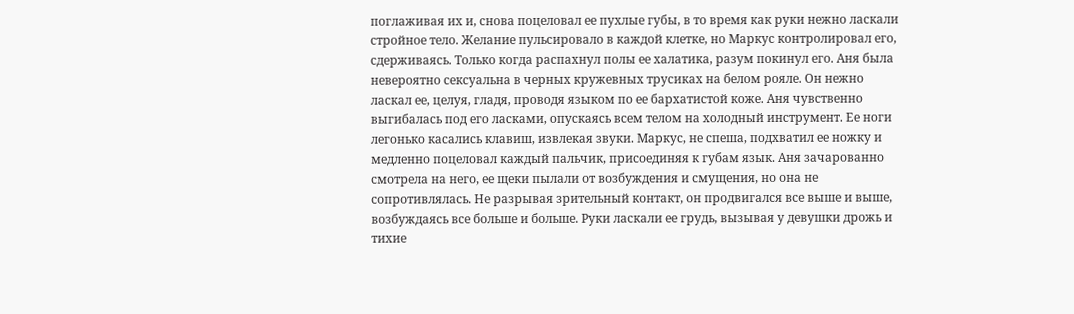поглаживая их и, снова поцеловал ее пухлые губы, в то время как руки нежно ласкали стройное тело. Желание пульсировало в каждой клетке, но Маркус контролировал его, сдерживаясь. Только когда распахнул полы ее халатика, разум покинул его. Аня была невероятно сексуальна в черных кружевных трусиках на белом рояле. Он нежно ласкал ее, целуя, гладя, проводя языком по ее бархатистой коже. Аня чувственно выгибалась под его ласками, опускаясь всем телом на холодный инструмент. Ее ноги легонько касались клавиш, извлекая звуки. Маркус, не спеша, подхватил ее ножку и медленно поцеловал каждый пальчик, присоединяя к губам язык. Аня зачарованно смотрела на него, ее щеки пылали от возбуждения и смущения, но она не сопротивлялась. Не разрывая зрительный контакт, он продвигался все выше и выше, возбуждаясь все больше и больше. Руки ласкали ее грудь, вызывая у девушки дрожь и тихие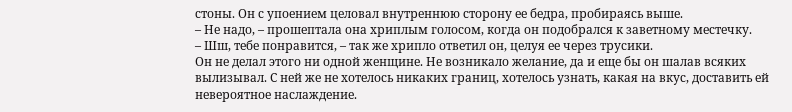стоны. Он с упоением целовал внутреннюю сторону ее бедра, пробираясь выше.
– Не надо, – прошептала она хриплым голосом, когда он подобрался к заветному местечку.
– Шш, тебе понравится, – так же хрипло ответил он, целуя ее через трусики.
Он не делал этого ни одной женщине. Не возникало желание, да и еще бы он шалав всяких вылизывал. С ней же не хотелось никаких границ, хотелось узнать, какая на вкус, доставить ей невероятное наслаждение.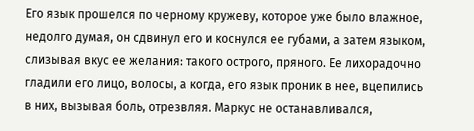Его язык прошелся по черному кружеву, которое уже было влажное, недолго думая, он сдвинул его и коснулся ее губами, а затем языком, слизывая вкус ее желания: такого острого, пряного. Ее лихорадочно гладили его лицо, волосы, а когда, его язык проник в нее, вцепились в них, вызывая боль, отрезвляя. Маркус не останавливался,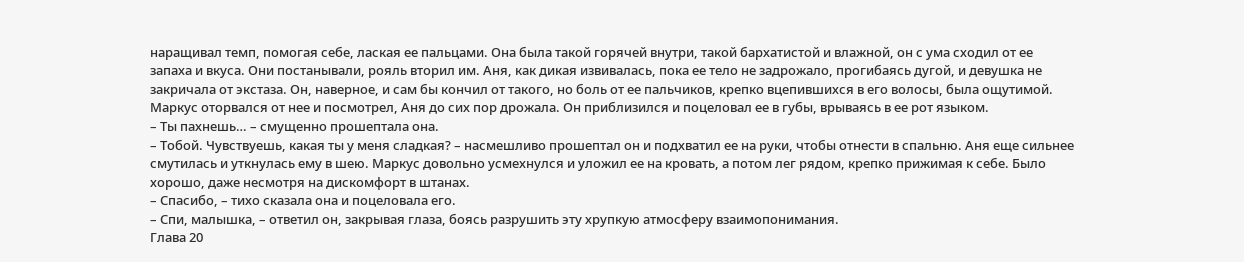наращивал темп, помогая себе, лаская ее пальцами. Она была такой горячей внутри, такой бархатистой и влажной, он с ума сходил от ее запаха и вкуса. Они постанывали, рояль вторил им. Аня, как дикая извивалась, пока ее тело не задрожало, прогибаясь дугой, и девушка не закричала от экстаза. Он, наверное, и сам бы кончил от такого, но боль от ее пальчиков, крепко вцепившихся в его волосы, была ощутимой. Маркус оторвался от нее и посмотрел, Аня до сих пор дрожала. Он приблизился и поцеловал ее в губы, врываясь в ее рот языком.
– Ты пахнешь… – смущенно прошептала она.
– Тобой. Чувствуешь, какая ты у меня сладкая? – насмешливо прошептал он и подхватил ее на руки, чтобы отнести в спальню. Аня еще сильнее смутилась и уткнулась ему в шею. Маркус довольно усмехнулся и уложил ее на кровать, а потом лег рядом, крепко прижимая к себе. Было хорошо, даже несмотря на дискомфорт в штанах.
– Спасибо, – тихо сказала она и поцеловала его.
– Спи, малышка, – ответил он, закрывая глаза, боясь разрушить эту хрупкую атмосферу взаимопонимания.
Глава 20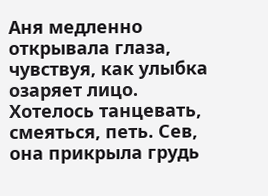Аня медленно открывала глаза, чувствуя, как улыбка озаряет лицо. Хотелось танцевать, смеяться, петь. Сев, она прикрыла грудь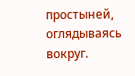простыней, оглядываясь вокруг.